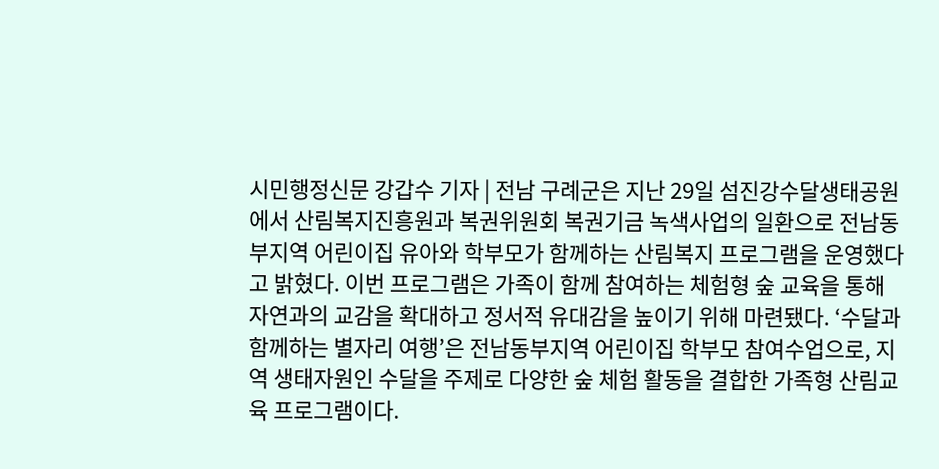시민행정신문 강갑수 기자 | 전남 구례군은 지난 29일 섬진강수달생태공원에서 산림복지진흥원과 복권위원회 복권기금 녹색사업의 일환으로 전남동부지역 어린이집 유아와 학부모가 함께하는 산림복지 프로그램을 운영했다고 밝혔다. 이번 프로그램은 가족이 함께 참여하는 체험형 숲 교육을 통해 자연과의 교감을 확대하고 정서적 유대감을 높이기 위해 마련됐다. ‘수달과 함께하는 별자리 여행’은 전남동부지역 어린이집 학부모 참여수업으로, 지역 생태자원인 수달을 주제로 다양한 숲 체험 활동을 결합한 가족형 산림교육 프로그램이다.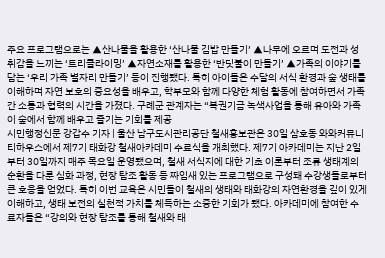주요 프로그램으로는 ▲산나물을 활용한 ‘산나물 김밥 만들기’ ▲나무에 오르며 도전과 성취감을 느끼는 ‘트리클라이밍’ ▲자연소재를 활용한 ‘반딧불이 만들기’ ▲가족의 이야기를 담는 ‘우리 가족 별자리 만들기’ 등이 진행됐다. 특히 아이들은 수달의 서식 환경과 숲 생태를 이해하며 자연 보호의 중요성을 배우고, 학부모와 함께 다양한 체험 활동에 참여하면서 가족 간 소통과 협력의 시간을 가졌다. 구례군 관계자는 “복권기금 녹색사업을 통해 유아와 가족이 숲에서 함께 배우고 즐기는 기회를 제공
시민행정신문 강갑수 기자 | 울산 남구도시관리공단 철새홍보관은 30일 삼호동 와와커뮤니티하우스에서 제7기 태화강 철새아카데미 수료식을 개최했다. 제7기 아카데미는 지난 2일부터 30일까지 매주 목요일 운영됐으며, 철새 서식지에 대한 기초 이론부터 조류 생태계의 순환을 다룬 심화 과정, 현장 탐조 활동 등 짜임새 있는 프로그램으로 구성돼 수강생들로부터 큰 호응을 얻었다. 특히 이번 교육은 시민들이 철새의 생태와 태화강의 자연환경을 깊이 있게 이해하고, 생태 보전의 실천적 가치를 체득하는 소중한 기회가 됐다. 아카데미에 참여한 수료자들은 “강의와 현장 탐조를 통해 철새와 태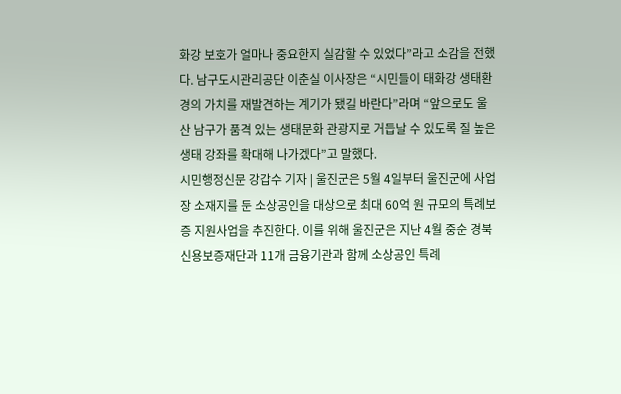화강 보호가 얼마나 중요한지 실감할 수 있었다”라고 소감을 전했다. 남구도시관리공단 이춘실 이사장은 “시민들이 태화강 생태환경의 가치를 재발견하는 계기가 됐길 바란다”라며 “앞으로도 울산 남구가 품격 있는 생태문화 관광지로 거듭날 수 있도록 질 높은 생태 강좌를 확대해 나가겠다”고 말했다.
시민행정신문 강갑수 기자 | 울진군은 5월 4일부터 울진군에 사업장 소재지를 둔 소상공인을 대상으로 최대 60억 원 규모의 특례보증 지원사업을 추진한다. 이를 위해 울진군은 지난 4월 중순 경북신용보증재단과 11개 금융기관과 함께 소상공인 특례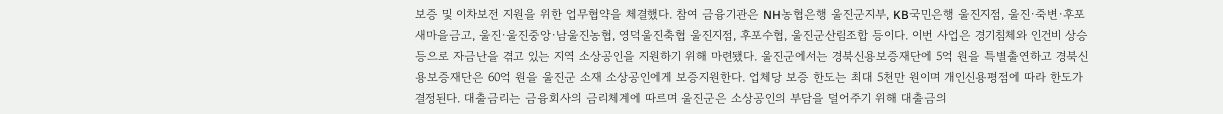보증 및 이차보전 지원을 위한 업무협약을 체결했다. 참여 금융기관은 NH농협은행 울진군지부, KB국민은행 울진지점, 울진·죽변·후포새마을금고, 울진·울진중앙·남울진농협, 영덕울진축협 울진지점, 후포수협, 울진군산림조합 등이다. 이번 사업은 경기침체와 인건비 상승 등으로 자금난을 겪고 있는 지역 소상공인을 지원하기 위해 마련됐다. 울진군에서는 경북신용보증재단에 5억 원을 특별출연하고 경북신용보증재단은 60억 원을 울진군 소재 소상공인에게 보증지원한다. 업체당 보증 한도는 최대 5천만 원이며 개인신용평점에 따라 한도가 결정된다. 대출금리는 금융회사의 금리체계에 따르며 울진군은 소상공인의 부담을 덜어주기 위해 대출금의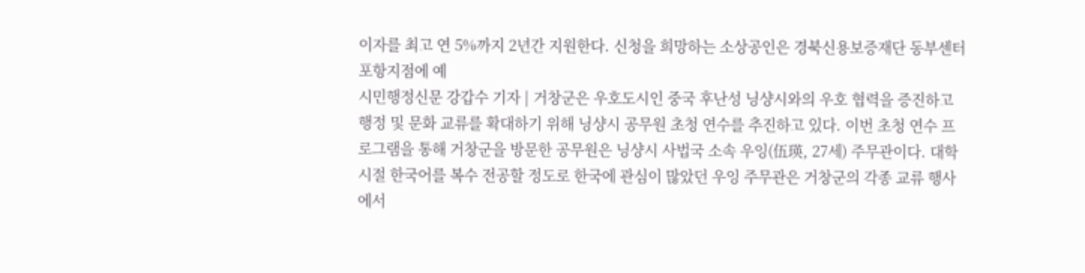이자를 최고 연 5%까지 2년간 지원한다. 신청을 희망하는 소상공인은 경북신용보증재단 동부센터 포항지점에 예
시민행정신문 강갑수 기자 | 거창군은 우호도시인 중국 후난성 닝샹시와의 우호 협력을 증진하고 행정 및 문화 교류를 확대하기 위해 닝샹시 공무원 초청 연수를 추진하고 있다. 이번 초청 연수 프로그램을 통해 거창군을 방문한 공무원은 닝샹시 사법국 소속 우잉(伍瑛, 27세) 주무관이다. 대학 시절 한국어를 복수 전공할 정도로 한국에 관심이 많았던 우잉 주무관은 거창군의 각종 교류 행사에서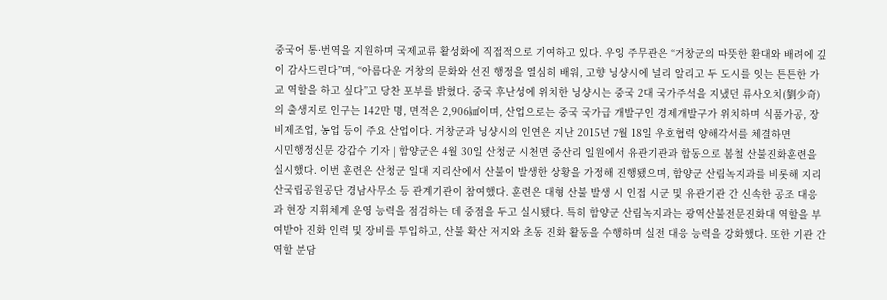중국어 통·번역을 지원하며 국제교류 활성화에 직접적으로 기여하고 있다. 우잉 주무관은 “거창군의 따뜻한 환대와 배려에 깊이 감사드린다”며, “아름다운 거창의 문화와 선진 행정을 열심히 배워, 고향 닝샹시에 널리 알리고 두 도시를 잇는 튼튼한 가교 역할을 하고 싶다”고 당찬 포부를 밝혔다. 중국 후난성에 위치한 닝샹시는 중국 2대 국가주석을 지냈던 류사오치(劉少奇)의 출생지로 인구는 142만 명, 면적은 2,906㎢이며, 산업으로는 중국 국가급 개발구인 경제개발구가 위치하며 식품가공, 장비제조업, 농업 등이 주요 산업이다. 거창군과 닝샹시의 인연은 지난 2015년 7월 18일 우호협력 양해각서를 체결하면
시민행정신문 강갑수 기자 | 함양군은 4월 30일 산청군 시천면 중산리 일원에서 유관기관과 합동으로 봄철 산불진화훈련을 실시했다. 이번 훈련은 산청군 일대 지리산에서 산불이 발생한 상황을 가정해 진행됐으며, 함양군 산림녹지과를 비롯해 지리산국립공원공단 경남사무소 등 관계기관이 참여했다. 훈련은 대형 산불 발생 시 인접 시군 및 유관기관 간 신속한 공조 대응과 현장 지휘체계 운영 능력을 점검하는 데 중점을 두고 실시됐다. 특히 함양군 산림녹지과는 광역산불전문진화대 역할을 부여받아 진화 인력 및 장비를 투입하고, 산불 확산 저지와 초동 진화 활동을 수행하며 실전 대응 능력을 강화했다. 또한 기관 간 역할 분담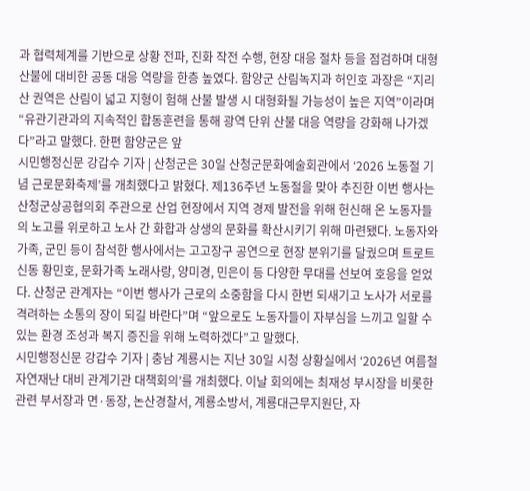과 협력체계를 기반으로 상황 전파, 진화 작전 수행, 현장 대응 절차 등을 점검하며 대형 산불에 대비한 공동 대응 역량을 한층 높였다. 함양군 산림녹지과 허인호 과장은 “지리산 권역은 산림이 넓고 지형이 험해 산불 발생 시 대형화될 가능성이 높은 지역”이라며 “유관기관과의 지속적인 합동훈련을 통해 광역 단위 산불 대응 역량을 강화해 나가겠다”라고 말했다. 한편 함양군은 앞
시민행정신문 강갑수 기자 | 산청군은 30일 산청군문화예술회관에서 ‘2026 노동절 기념 근로문화축제’를 개최했다고 밝혔다. 제136주년 노동절을 맞아 추진한 이번 행사는 산청군상공협의회 주관으로 산업 현장에서 지역 경제 발전을 위해 헌신해 온 노동자들의 노고를 위로하고 노사 간 화합과 상생의 문화를 확산시키기 위해 마련됐다. 노동자와 가족, 군민 등이 참석한 행사에서는 고고장구 공연으로 현장 분위기를 달궜으며 트로트 신동 황민호, 문화가족 노래사랑, 양미경, 민은이 등 다양한 무대를 선보여 호응을 얻었다. 산청군 관계자는 “이번 행사가 근로의 소중함을 다시 한번 되새기고 노사가 서로를 격려하는 소통의 장이 되길 바란다”며 “앞으로도 노동자들이 자부심을 느끼고 일할 수 있는 환경 조성과 복지 증진을 위해 노력하겠다”고 말했다.
시민행정신문 강갑수 기자 | 충남 계룡시는 지난 30일 시청 상황실에서 ‘2026년 여름철 자연재난 대비 관계기관 대책회의’를 개최했다. 이날 회의에는 최재성 부시장을 비롯한 관련 부서장과 면·동장, 논산경찰서, 계룡소방서, 계룡대근무지원단, 자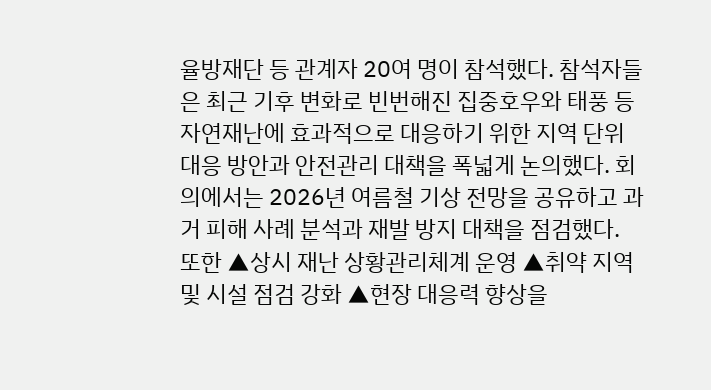율방재단 등 관계자 20여 명이 참석했다. 참석자들은 최근 기후 변화로 빈번해진 집중호우와 태풍 등 자연재난에 효과적으로 대응하기 위한 지역 단위 대응 방안과 안전관리 대책을 폭넓게 논의했다. 회의에서는 2026년 여름철 기상 전망을 공유하고 과거 피해 사례 분석과 재발 방지 대책을 점검했다. 또한 ▲상시 재난 상황관리체계 운영 ▲취약 지역 및 시설 점검 강화 ▲현장 대응력 향상을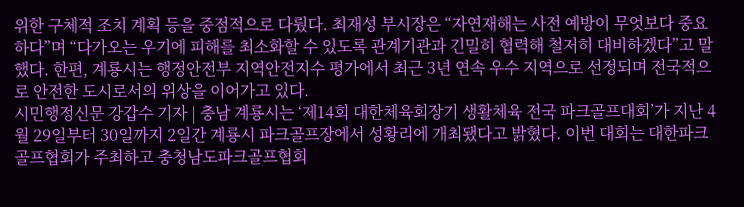위한 구체적 조치 계획 등을 중점적으로 다뤘다. 최재성 부시장은 “자연재해는 사전 예방이 무엇보다 중요하다”며 “다가오는 우기에 피해를 최소화할 수 있도록 관계기관과 긴밀히 협력해 철저히 대비하겠다”고 말했다. 한편, 계룡시는 행정안전부 지역안전지수 평가에서 최근 3년 연속 우수 지역으로 선정되며 전국적으로 안전한 도시로서의 위상을 이어가고 있다.
시민행정신문 강갑수 기자 | 충남 계룡시는 ‘제14회 대한체육회장기 생활체육 전국 파크골프대회’가 지난 4월 29일부터 30일까지 2일간 계룡시 파크골프장에서 성황리에 개최됐다고 밝혔다. 이번 대회는 대한파크골프협회가 주최하고 충청남도파크골프협회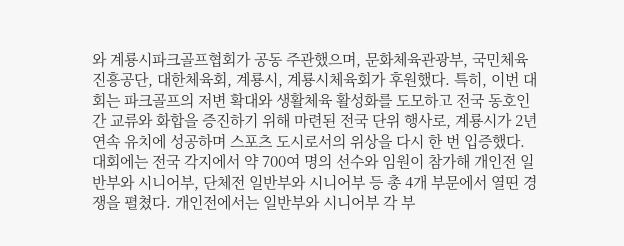와 계룡시파크골프협회가 공동 주관했으며, 문화체육관광부, 국민체육진흥공단, 대한체육회, 계룡시, 계룡시체육회가 후원했다. 특히, 이번 대회는 파크골프의 저변 확대와 생활체육 활성화를 도모하고 전국 동호인 간 교류와 화합을 증진하기 위해 마련된 전국 단위 행사로, 계룡시가 2년 연속 유치에 성공하며 스포츠 도시로서의 위상을 다시 한 번 입증했다. 대회에는 전국 각지에서 약 700여 명의 선수와 임원이 참가해 개인전 일반부와 시니어부, 단체전 일반부와 시니어부 등 총 4개 부문에서 열띤 경쟁을 펼쳤다. 개인전에서는 일반부와 시니어부 각 부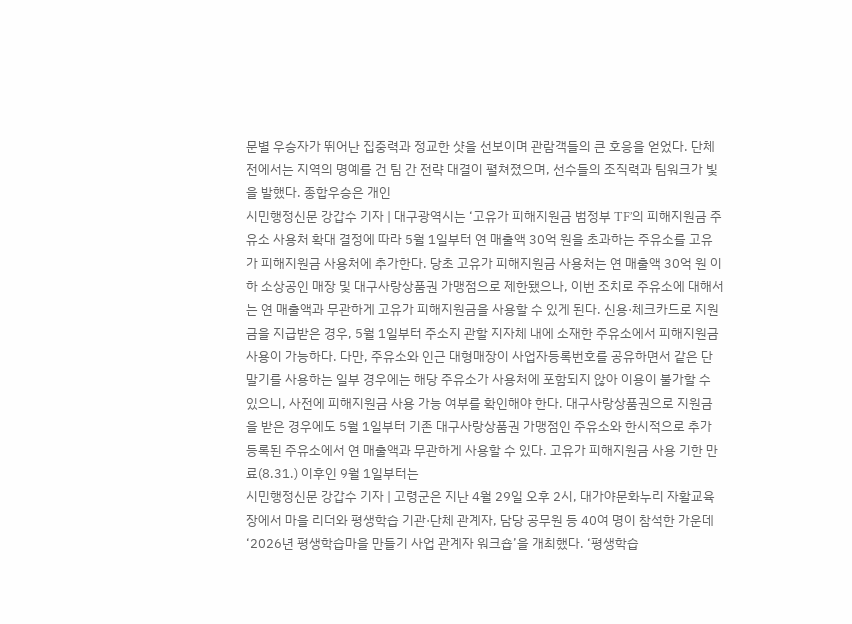문별 우승자가 뛰어난 집중력과 정교한 샷을 선보이며 관람객들의 큰 호응을 얻었다. 단체전에서는 지역의 명예를 건 팀 간 전략 대결이 펼쳐졌으며, 선수들의 조직력과 팀워크가 빛을 발했다. 종합우승은 개인
시민행정신문 강갑수 기자 | 대구광역시는 ‘고유가 피해지원금 범정부 TF’의 피해지원금 주유소 사용처 확대 결정에 따라 5월 1일부터 연 매출액 30억 원을 초과하는 주유소를 고유가 피해지원금 사용처에 추가한다. 당초 고유가 피해지원금 사용처는 연 매출액 30억 원 이하 소상공인 매장 및 대구사랑상품권 가맹점으로 제한됐으나, 이번 조치로 주유소에 대해서는 연 매출액과 무관하게 고유가 피해지원금을 사용할 수 있게 된다. 신용·체크카드로 지원금을 지급받은 경우, 5월 1일부터 주소지 관할 지자체 내에 소재한 주유소에서 피해지원금 사용이 가능하다. 다만, 주유소와 인근 대형매장이 사업자등록번호를 공유하면서 같은 단말기를 사용하는 일부 경우에는 해당 주유소가 사용처에 포함되지 않아 이용이 불가할 수 있으니, 사전에 피해지원금 사용 가능 여부를 확인해야 한다. 대구사랑상품권으로 지원금을 받은 경우에도 5월 1일부터 기존 대구사랑상품권 가맹점인 주유소와 한시적으로 추가 등록된 주유소에서 연 매출액과 무관하게 사용할 수 있다. 고유가 피해지원금 사용 기한 만료(8.31.) 이후인 9월 1일부터는
시민행정신문 강갑수 기자 | 고령군은 지난 4월 29일 오후 2시, 대가야문화누리 자활교육장에서 마을 리더와 평생학습 기관·단체 관계자, 담당 공무원 등 40여 명이 참석한 가운데 ‘2026년 평생학습마을 만들기 사업 관계자 워크숍’을 개최했다. ‘평생학습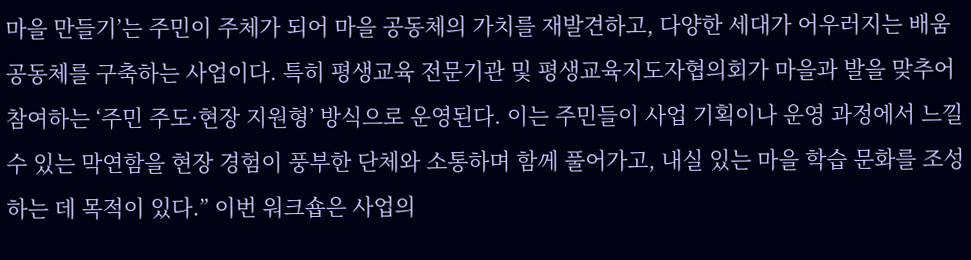마을 만들기’는 주민이 주체가 되어 마을 공동체의 가치를 재발견하고, 다양한 세대가 어우러지는 배움 공동체를 구축하는 사업이다. 특히 평생교육 전문기관 및 평생교육지도자협의회가 마을과 발을 맞추어 참여하는 ‘주민 주도·현장 지원형’ 방식으로 운영된다. 이는 주민들이 사업 기획이나 운영 과정에서 느낄 수 있는 막연함을 현장 경험이 풍부한 단체와 소통하며 함께 풀어가고, 내실 있는 마을 학습 문화를 조성하는 데 목적이 있다.” 이번 워크숍은 사업의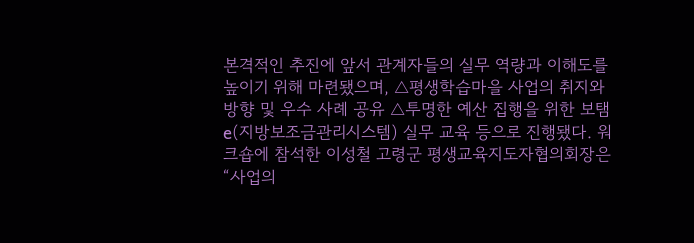본격적인 추진에 앞서 관계자들의 실무 역량과 이해도를 높이기 위해 마련됐으며, △평생학습마을 사업의 취지와 방향 및 우수 사례 공유 △투명한 예산 집행을 위한 보탬e(지방보조금관리시스템) 실무 교육 등으로 진행됐다. 워크숍에 참석한 이성철 고령군 평생교육지도자협의회장은 “사업의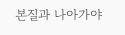본질과 나아가야